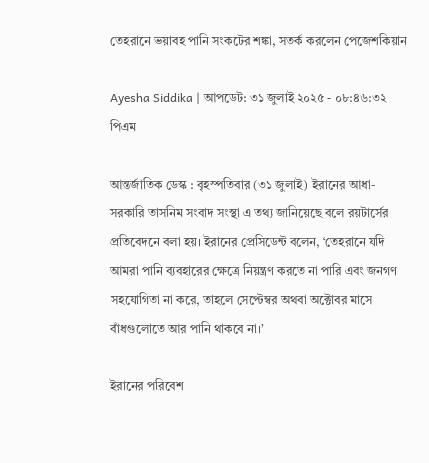তেহরানে ভয়াবহ পানি সংকটের শঙ্কা, সতর্ক করলেন পেজেশকিয়ান

Ayesha Siddika | আপডেট: ৩১ জুলাই ২০২৫ - ০৮:৪৬:৩২ পিএম

আন্তর্জাতিক ডেস্ক : বৃহস্পতিবার (৩১ জুলাই) ইরানের আধা-সরকারি তাসনিম সংবাদ সংস্থা এ তথ্য জানিয়েছে বলে রয়টার্সের প্রতিবেদনে বলা হয়। ইরানের প্রেসিডেন্ট বলেন, ‘তেহরানে যদি আমরা পানি ব্যবহারের ক্ষেত্রে নিয়ন্ত্রণ করতে না পারি এবং জনগণ সহযোগিতা না করে, তাহলে সেপ্টেম্বর অথবা অক্টোবর মাসে বাঁধগুলোতে আর পানি থাকবে না।’

ইরানের পরিবেশ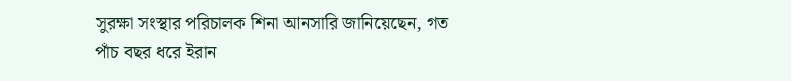সুরক্ষা সংস্থার পরিচালক শিনা আনসারি জানিয়েছেন, গত পাঁচ বছর ধরে ইরান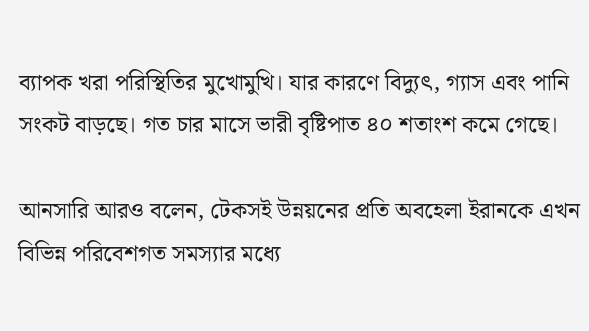ব্যাপক খরা পরিস্থিতির মুখোমুখি। যার কারণে বিদ্যুৎ, গ্যাস এবং পানি সংকট বাড়ছে। গত চার মাসে ভারী বৃষ্টিপাত ৪০ শতাংশ কমে গেছে।

আনসারি আরও বলেন, টেকসই উন্নয়নের প্রতি অবহেলা ইরানকে এখন বিভিন্ন পরিবেশগত সমস্যার মধ্যে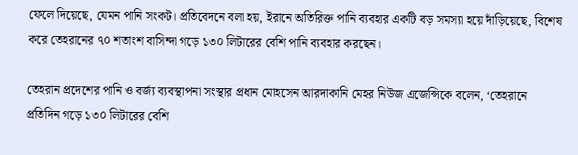ফেলে দিয়েছে, যেমন পানি সংকট। প্রতিবেদনে বলা হয়, ইরানে অতিরিক্ত পানি ব্যবহার একটি বড় সমস্যা হয়ে দাঁড়িয়েছে, বিশেষ করে তেহরানের ৭০ শতাংশ বাসিন্দা গড়ে ১৩০ লিটারের বেশি পানি ব্যবহার করছেন।

তেহরান প্রদেশের পানি ও বর্জ্য ব্যবস্থাপনা সংস্থার প্রধান মোহসেন আরদাকানি মেহর নিউজ এজেন্সিকে বলেন, ‘তেহরানে প্রতিদিন গড়ে ১৩০ লিটারের বেশি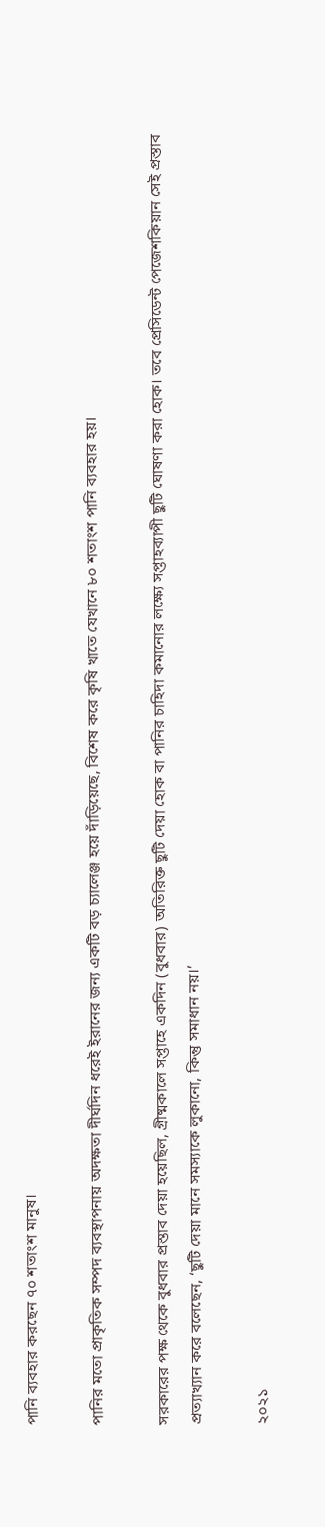পানি ব্যবহার করছেন ৭০ শতাংশ মানুষ।

পানির মতো প্রাকৃতিক সম্পদ ব্যবস্থাপনায় অদক্ষতা দীর্ঘদিন ধরেই ইরানের জন্য একটি বড় চ্যালেঞ্জ হয়ে দাঁড়িয়েছে, বিশেষ করে কৃষি খাতে যেখানে ৮০ শতাংশ পানি ব্যবহার হয়।

সরকারের পক্ষ থেকে বুধবার প্রস্তাব দেয়া হয়েছিল, গ্রীষ্মকালে সপ্তাহে একদিন (বুধবার) অতিরিক্ত ছুটি দেয়া হোক বা পানির চাহিদা কমানোর লক্ষ্যে সপ্তাহব্যাপী ছুটি ঘোষণা করা হোক। তবে প্রেসিডেন্ট পেজেশকিয়ান সেই প্রস্তাব প্রত্যাখ্যান করে বলেছেন, ‘ছুটি দেয়া মানে সমস্যাকে লুকানো, কিন্তু সমাধান নয়।’

২০২১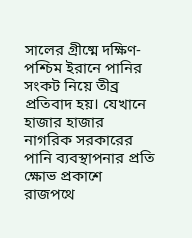সালের গ্রীষ্মে দক্ষিণ-পশ্চিম ইরানে পানির সংকট নিয়ে তীব্র প্রতিবাদ হয়। যেখানে হাজার হাজার নাগরিক সরকারের পানি ব্যবস্থাপনার প্রতি ক্ষোভ প্রকাশে রাজপথে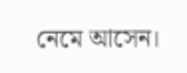নেমে আসেন।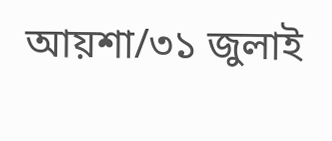আয়শা/৩১ জুলাই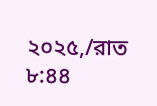২০২৫,/রাত ৮:৪৪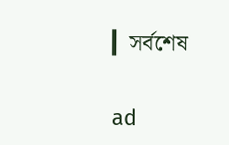▎সর্বশেষ

ad